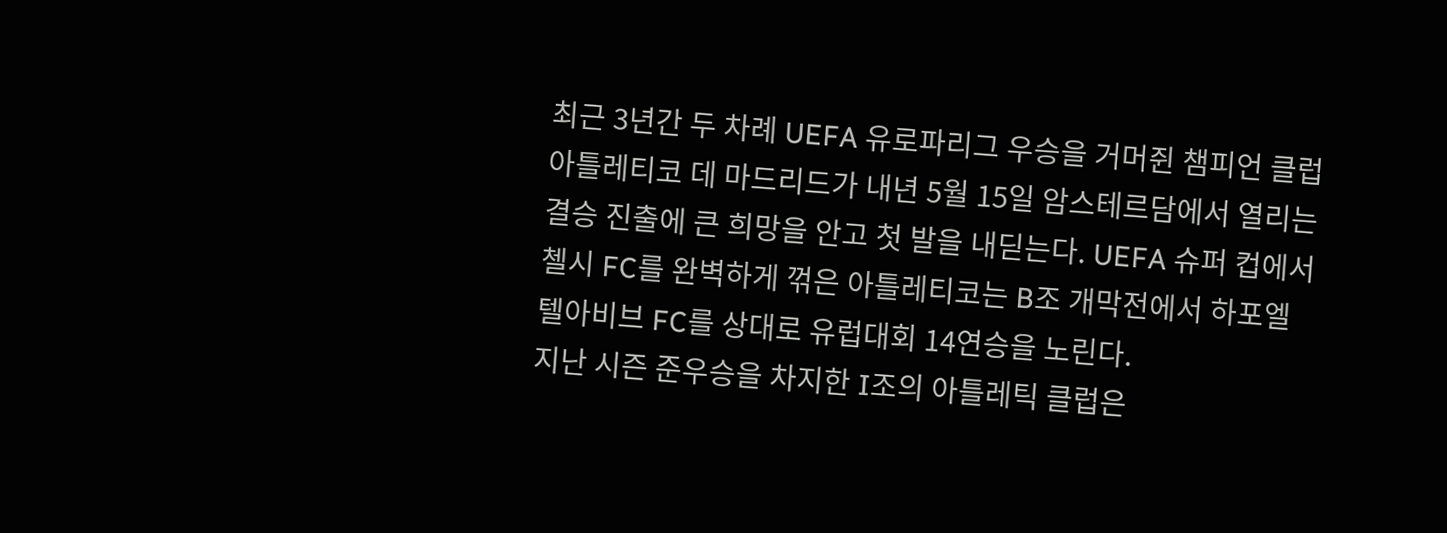최근 3년간 두 차례 UEFA 유로파리그 우승을 거머쥔 챔피언 클럽 아틀레티코 데 마드리드가 내년 5월 15일 암스테르담에서 열리는 결승 진출에 큰 희망을 안고 첫 발을 내딛는다. UEFA 슈퍼 컵에서 첼시 FC를 완벽하게 꺾은 아틀레티코는 B조 개막전에서 하포엘 텔아비브 FC를 상대로 유럽대회 14연승을 노린다.
지난 시즌 준우승을 차지한 I조의 아틀레틱 클럽은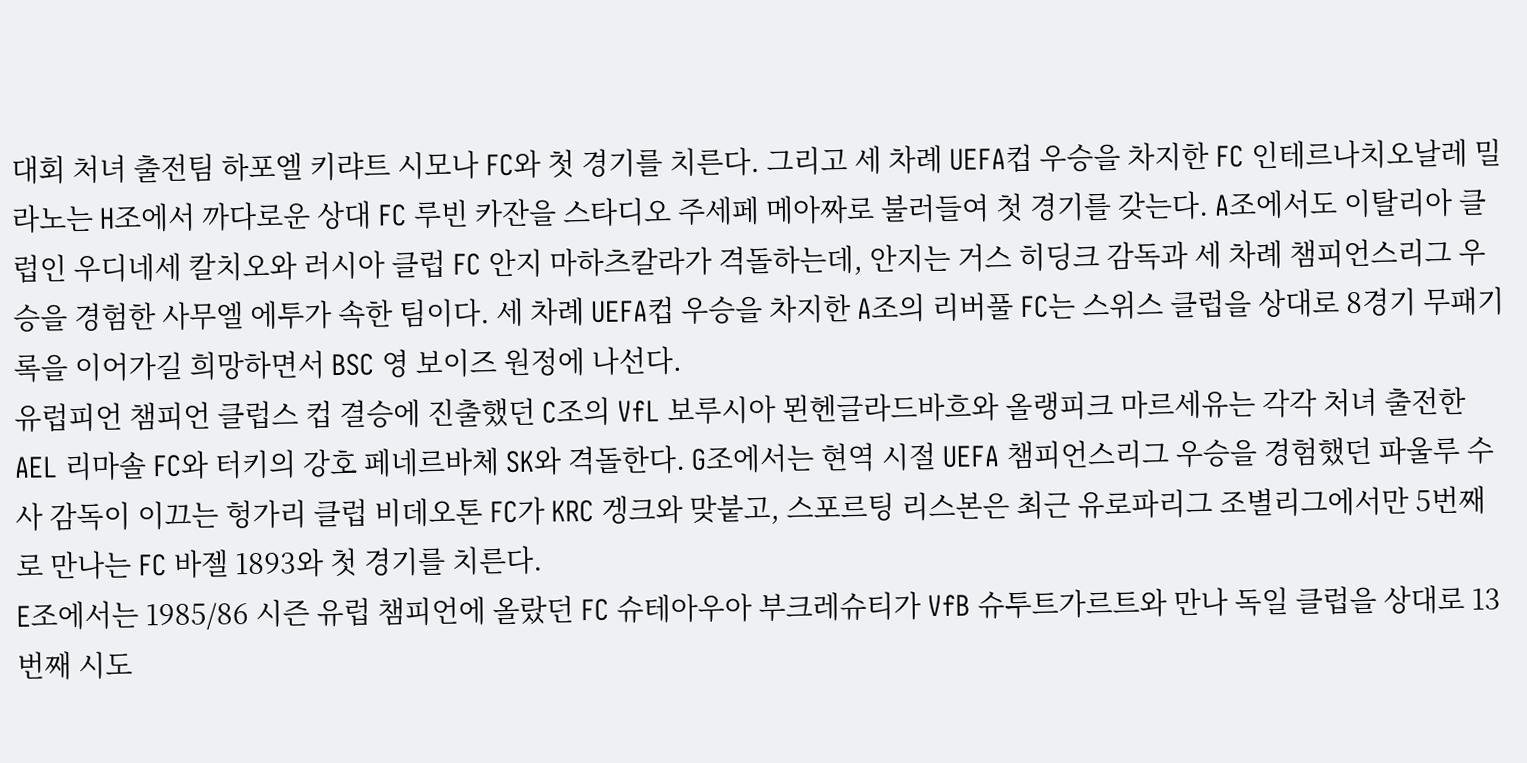대회 처녀 출전팀 하포엘 키랴트 시모나 FC와 첫 경기를 치른다. 그리고 세 차례 UEFA컵 우승을 차지한 FC 인테르나치오날레 밀라노는 H조에서 까다로운 상대 FC 루빈 카잔을 스타디오 주세페 메아짜로 불러들여 첫 경기를 갖는다. A조에서도 이탈리아 클럽인 우디네세 칼치오와 러시아 클럽 FC 안지 마하츠칼라가 격돌하는데, 안지는 거스 히딩크 감독과 세 차례 챔피언스리그 우승을 경험한 사무엘 에투가 속한 팀이다. 세 차례 UEFA컵 우승을 차지한 A조의 리버풀 FC는 스위스 클럽을 상대로 8경기 무패기록을 이어가길 희망하면서 BSC 영 보이즈 원정에 나선다.
유럽피언 챔피언 클럽스 컵 결승에 진출했던 C조의 VfL 보루시아 묀헨글라드바흐와 올랭피크 마르세유는 각각 처녀 출전한 AEL 리마솔 FC와 터키의 강호 페네르바체 SK와 격돌한다. G조에서는 현역 시절 UEFA 챔피언스리그 우승을 경험했던 파울루 수사 감독이 이끄는 헝가리 클럽 비데오톤 FC가 KRC 겡크와 맞붙고, 스포르팅 리스본은 최근 유로파리그 조별리그에서만 5번째로 만나는 FC 바젤 1893와 첫 경기를 치른다.
E조에서는 1985/86 시즌 유럽 챔피언에 올랐던 FC 슈테아우아 부크레슈티가 VfB 슈투트가르트와 만나 독일 클럽을 상대로 13번째 시도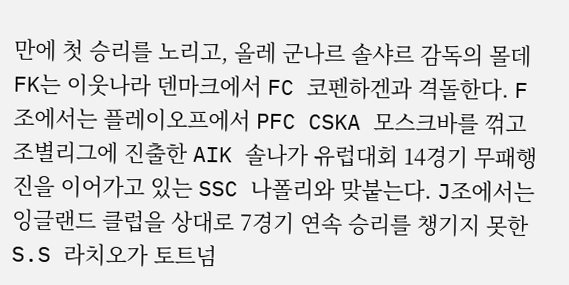만에 첫 승리를 노리고, 올레 군나르 솔샤르 감독의 몰데 FK는 이웃나라 덴마크에서 FC 코펜하겐과 격돌한다. F조에서는 플레이오프에서 PFC CSKA 모스크바를 꺾고 조별리그에 진출한 AIK 솔나가 유럽대회 14경기 무패행진을 이어가고 있는 SSC 나폴리와 맞붙는다. J조에서는 잉글랜드 클럽을 상대로 7경기 연속 승리를 챙기지 못한 S.S 라치오가 토트넘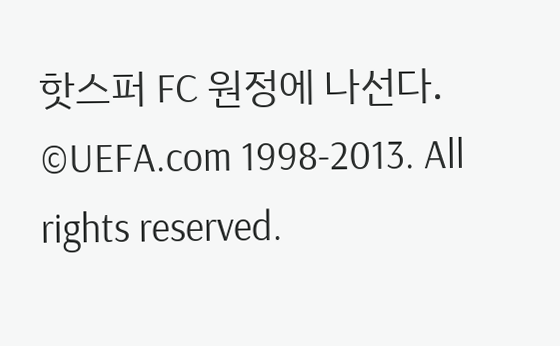핫스퍼 FC 원정에 나선다.
©UEFA.com 1998-2013. All rights reserved.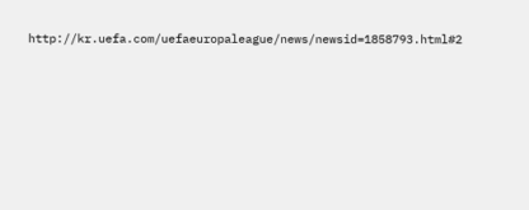http://kr.uefa.com/uefaeuropaleague/news/newsid=1858793.html#2